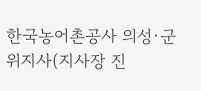한국농어촌공사 의성·군위지사(지사장 진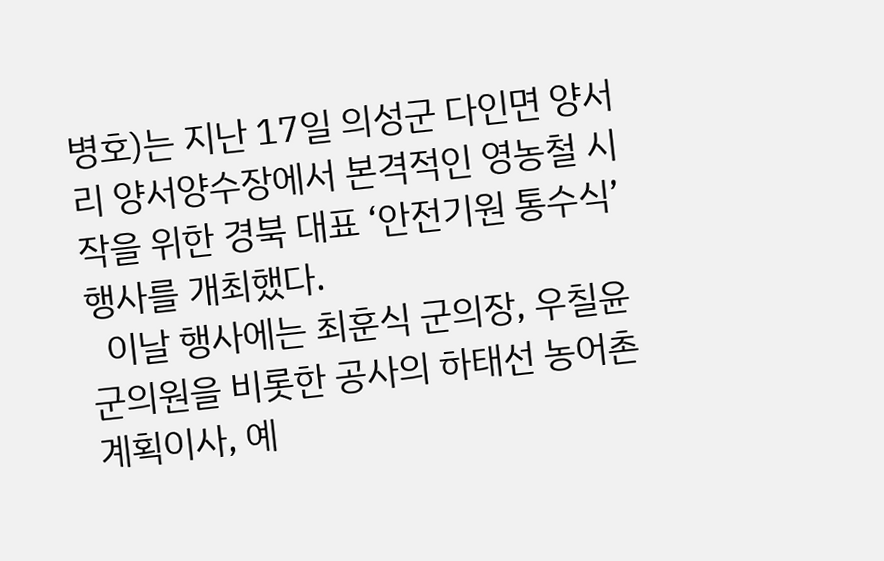병호)는 지난 17일 의성군 다인면 양서리 양서양수장에서 본격적인 영농철 시작을 위한 경북 대표 ‘안전기원 통수식’ 행사를 개최했다.
  이날 행사에는 최훈식 군의장, 우칠윤 군의원을 비롯한 공사의 하태선 농어촌 계획이사, 예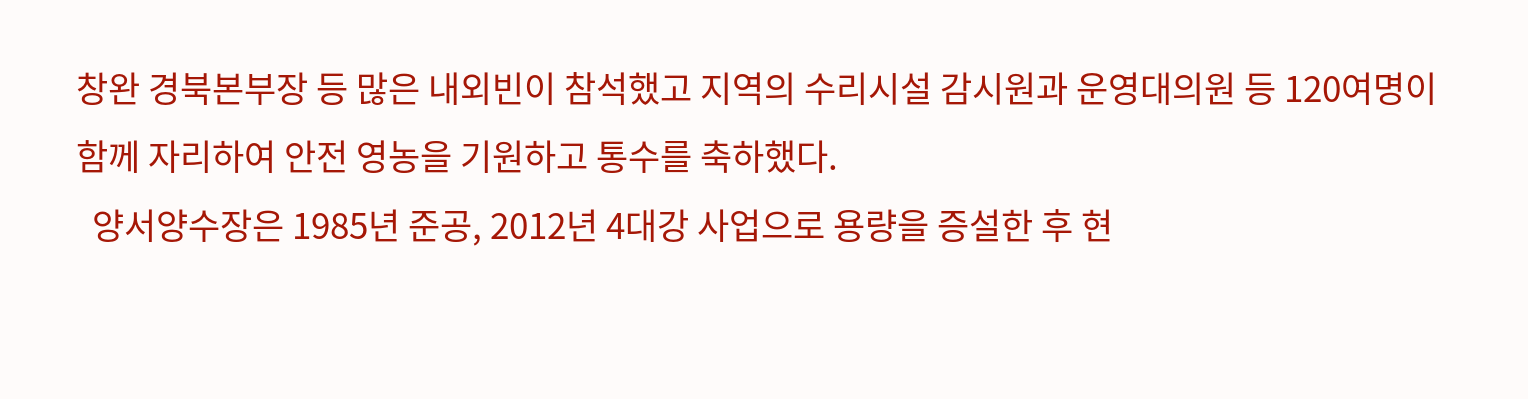창완 경북본부장 등 많은 내외빈이 참석했고 지역의 수리시설 감시원과 운영대의원 등 120여명이 함께 자리하여 안전 영농을 기원하고 통수를 축하했다.
  양서양수장은 1985년 준공, 2012년 4대강 사업으로 용량을 증설한 후 현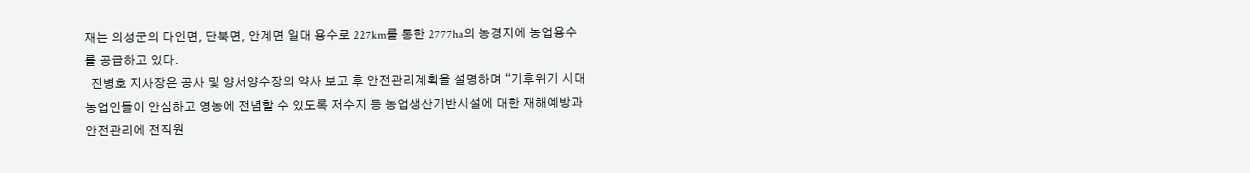재는 의성군의 다인면, 단북면, 안계면 일대 용수로 227km를 통한 2777ha의 농경지에 농업용수를 공급하고 있다.
  진병호 지사장은 공사 및 양서양수장의 약사 보고 후 안전관리계획을 설명하며 “기후위기 시대 농업인들이 안심하고 영농에 전념할 수 있도록 저수지 등 농업생산기반시설에 대한 재해예방과 안전관리에 전직원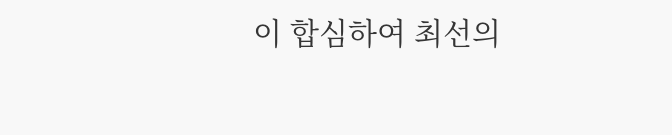이 합심하여 최선의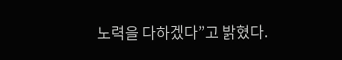노력을 다하겠다”고 밝혔다.